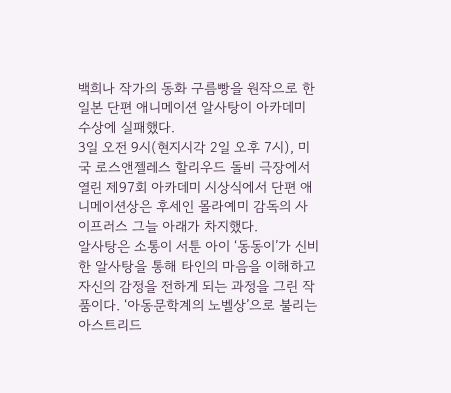백희나 작가의 동화 구름빵을 원작으로 한 일본 단편 애니메이션 알사탕이 아카데미 수상에 실패했다.
3일 오전 9시(현지시각 2일 오후 7시), 미국 로스앤젤레스 할리우드 돌비 극장에서 열린 제97회 아카데미 시상식에서 단편 애니메이션상은 후세인 몰라예미 감독의 사이프러스 그늘 아래가 차지했다.
알사탕은 소통이 서툰 아이 ‘동동이’가 신비한 알사탕을 통해 타인의 마음을 이해하고 자신의 감정을 전하게 되는 과정을 그린 작품이다. ‘아동문학계의 노벨상’으로 불리는 아스트리드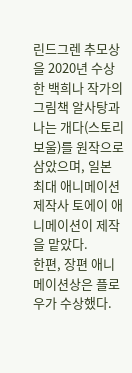린드그렌 추모상을 2020년 수상한 백희나 작가의 그림책 알사탕과 나는 개다(스토리보울)를 원작으로 삼았으며, 일본 최대 애니메이션 제작사 토에이 애니메이션이 제작을 맡았다.
한편, 장편 애니메이션상은 플로우가 수상했다.